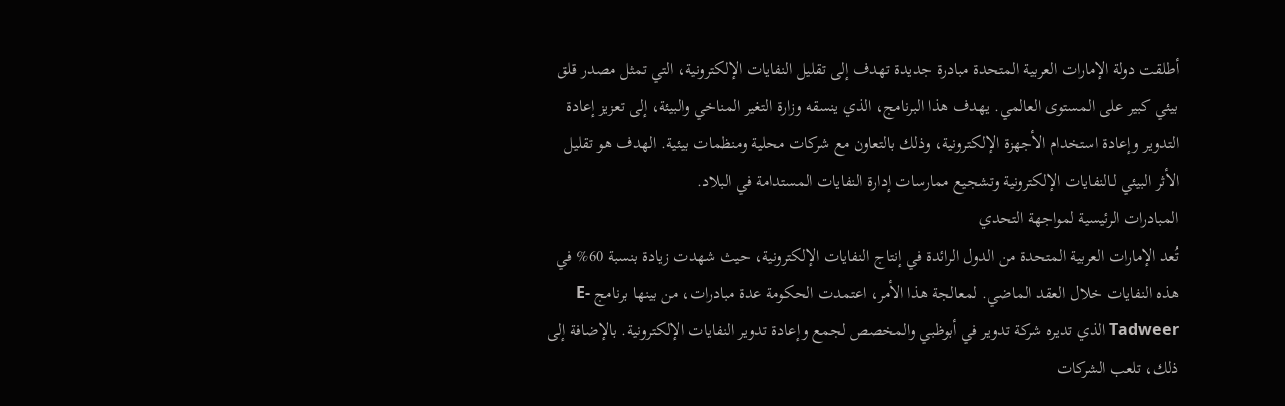أطلقت دولة الإمارات العربية المتحدة مبادرة جديدة تهدف إلى تقليل النفايات الإلكترونية، التي تمثل مصدر قلق بيئي كبير على المستوى العالمي. يهدف هذا البرنامج، الذي ينسقه وزارة التغير المناخي والبيئة، إلى تعزيز إعادة التدوير وإعادة استخدام الأجهزة الإلكترونية، وذلك بالتعاون مع شركات محلية ومنظمات بيئية. الهدف هو تقليل الأثر البيئي لـالنفايات الإلكترونية وتشجيع ممارسات إدارة النفايات المستدامة في البلاد.
المبادرات الرئيسية لمواجهة التحدي
تُعد الإمارات العربية المتحدة من الدول الرائدة في إنتاج النفايات الإلكترونية، حيث شهدت زيادة بنسبة 60% في هذه النفايات خلال العقد الماضي. لمعالجة هذا الأمر، اعتمدت الحكومة عدة مبادرات، من بينها برنامج E-Tadweer الذي تديره شركة تدوير في أبوظبي والمخصص لجمع وإعادة تدوير النفايات الإلكترونية. بالإضافة إلى ذلك، تلعب الشركات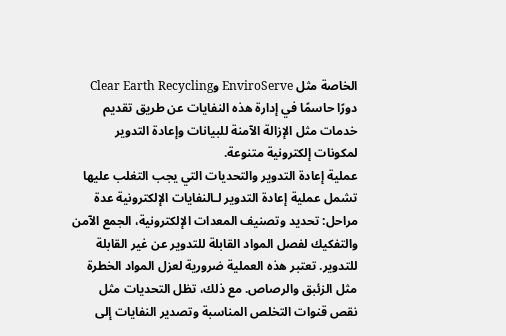الخاصة مثل EnviroServe وClear Earth Recycling دورًا حاسمًا في إدارة هذه النفايات عن طريق تقديم خدمات مثل الإزالة الآمنة للبيانات وإعادة التدوير لمكونات إلكترونية متنوعة.
عملية إعادة التدوير والتحديات التي يجب التغلب عليها
تشمل عملية إعادة التدوير لـالنفايات الإلكترونية عدة مراحل: تحديد وتصنيف المعدات الإلكترونية، الجمع الآمن والتفكيك لفصل المواد القابلة للتدوير عن غير القابلة للتدوير. تعتبر هذه العملية ضرورية لعزل المواد الخطرة مثل الزئبق والرصاص. مع ذلك، تظل التحديات مثل نقص قنوات التخلص المناسبة وتصدير النفايات إلى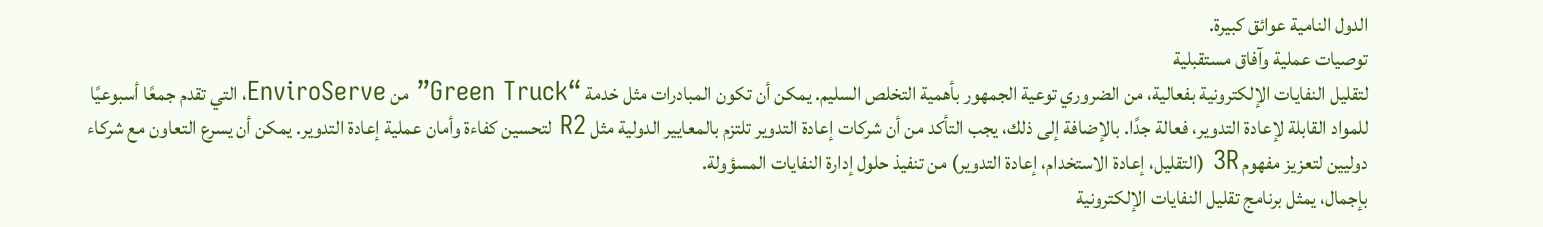الدول النامية عوائق كبيرة.
توصيات عملية وآفاق مستقبلية
لتقليل النفايات الإلكترونية بفعالية، من الضروري توعية الجمهور بأهمية التخلص السليم. يمكن أن تكون المبادرات مثل خدمة “Green Truck” من EnviroServe، التي تقدم جمعًا أسبوعيًا للمواد القابلة لإعادة التدوير، فعالة جدًا. بالإضافة إلى ذلك، يجب التأكد من أن شركات إعادة التدوير تلتزم بالمعايير الدولية مثل R2 لتحسين كفاءة وأمان عملية إعادة التدوير. يمكن أن يسرع التعاون مع شركاء دوليين لتعزيز مفهوم 3R (التقليل، إعادة الاستخدام، إعادة التدوير) من تنفيذ حلول إدارة النفايات المسؤولة.
بإجمال، يمثل برنامج تقليل النفايات الإلكترونية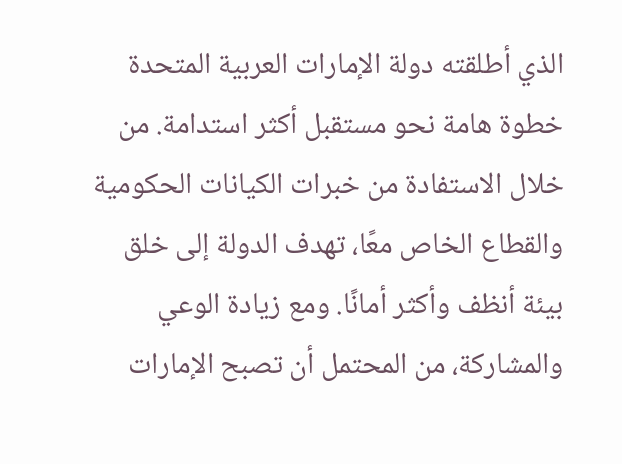الذي أطلقته دولة الإمارات العربية المتحدة خطوة هامة نحو مستقبل أكثر استدامة. من خلال الاستفادة من خبرات الكيانات الحكومية والقطاع الخاص معًا، تهدف الدولة إلى خلق بيئة أنظف وأكثر أمانًا. ومع زيادة الوعي والمشاركة، من المحتمل أن تصبح الإمارات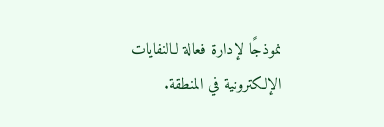نموذجًا لإدارة فعالة لـالنفايات الإلكترونية في المنطقة.